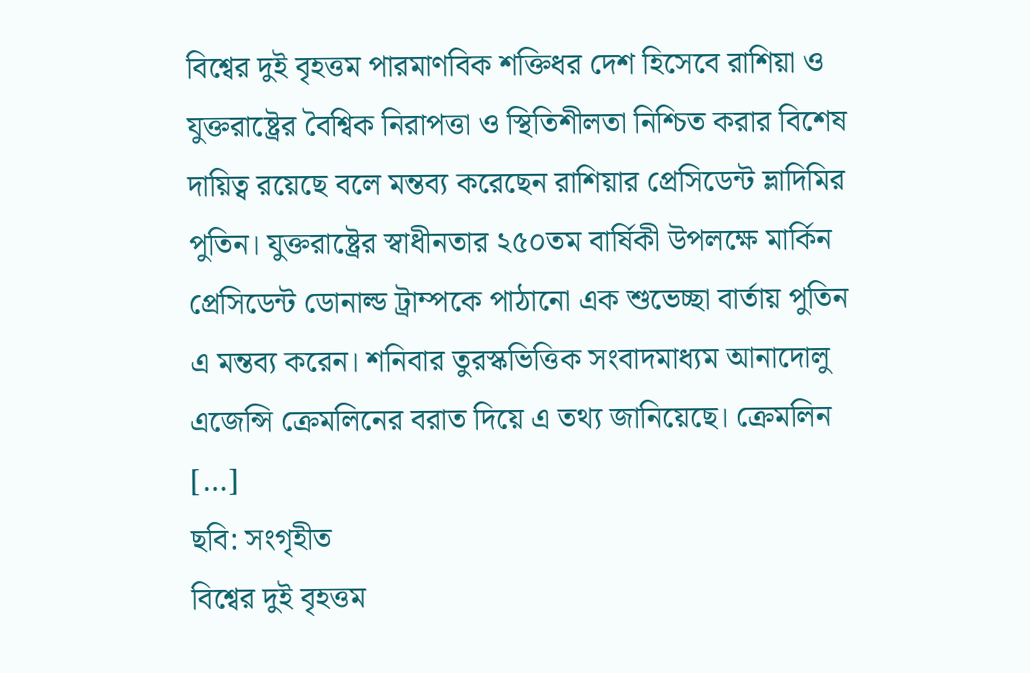বিশ্বের দুই বৃহত্তম পারমাণবিক শক্তিধর দেশ হিসেবে রাশিয়া ও যুক্তরাষ্ট্রের বৈশ্বিক নিরাপত্তা ও স্থিতিশীলতা নিশ্চিত করার বিশেষ দায়িত্ব রয়েছে বলে মন্তব্য করেছেন রাশিয়ার প্রেসিডেন্ট ভ্লাদিমির পুতিন। যুক্তরাষ্ট্রের স্বাধীনতার ২৫০তম বার্ষিকী উপলক্ষে মার্কিন প্রেসিডেন্ট ডোনাল্ড ট্রাম্পকে পাঠানো এক শুভেচ্ছা বার্তায় পুতিন এ মন্তব্য করেন। শনিবার তুরস্কভিত্তিক সংবাদমাধ্যম আনাদোলু এজেন্সি ক্রেমলিনের বরাত দিয়ে এ তথ্য জানিয়েছে। ক্রেমলিন […]
ছবি: সংগৃহীত
বিশ্বের দুই বৃহত্তম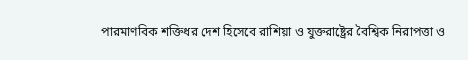পারমাণবিক শক্তিধর দেশ হিসেবে রাশিয়া ও যুক্তরাষ্ট্রের বৈশ্বিক নিরাপত্তা ও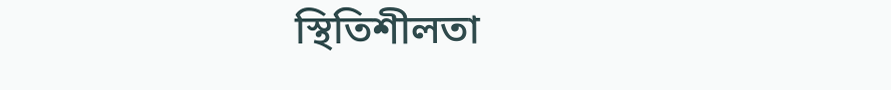স্থিতিশীলতা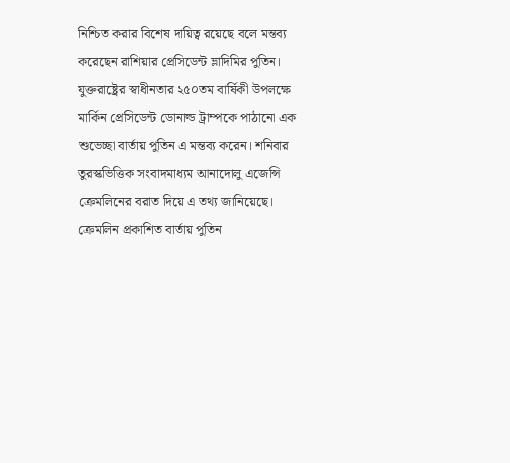নিশ্চিত করার বিশেষ দায়িত্ব রয়েছে বলে মন্তব্য করেছেন রাশিয়ার প্রেসিডেন্ট ভ্লাদিমির পুতিন।
যুক্তরাষ্ট্রের স্বাধীনতার ২৫০তম বার্ষিকী উপলক্ষে মার্কিন প্রেসিডেন্ট ডোনাল্ড ট্রাম্পকে পাঠানো এক শুভেচ্ছা বার্তায় পুতিন এ মন্তব্য করেন। শনিবার তুরস্কভিত্তিক সংবাদমাধ্যম আনাদোলু এজেন্সি ক্রেমলিনের বরাত দিয়ে এ তথ্য জানিয়েছে।
ক্রেমলিন প্রকাশিত বার্তায় পুতিন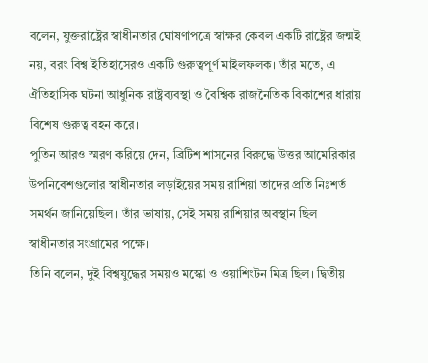বলেন, যুক্তরাষ্ট্রের স্বাধীনতার ঘোষণাপত্রে স্বাক্ষর কেবল একটি রাষ্ট্রের জন্মই নয়, বরং বিশ্ব ইতিহাসেরও একটি গুরুত্বপূর্ণ মাইলফলক। তাঁর মতে, এ ঐতিহাসিক ঘটনা আধুনিক রাষ্ট্রব্যবস্থা ও বৈশ্বিক রাজনৈতিক বিকাশের ধারায় বিশেষ গুরুত্ব বহন করে।
পুতিন আরও স্মরণ করিয়ে দেন, ব্রিটিশ শাসনের বিরুদ্ধে উত্তর আমেরিকার উপনিবেশগুলোর স্বাধীনতার লড়াইয়ের সময় রাশিয়া তাদের প্রতি নিঃশর্ত সমর্থন জানিয়েছিল। তাঁর ভাষায়, সেই সময় রাশিয়ার অবস্থান ছিল স্বাধীনতার সংগ্রামের পক্ষে।
তিনি বলেন, দুই বিশ্বযুদ্ধের সময়ও মস্কো ও ওয়াশিংটন মিত্র ছিল। দ্বিতীয়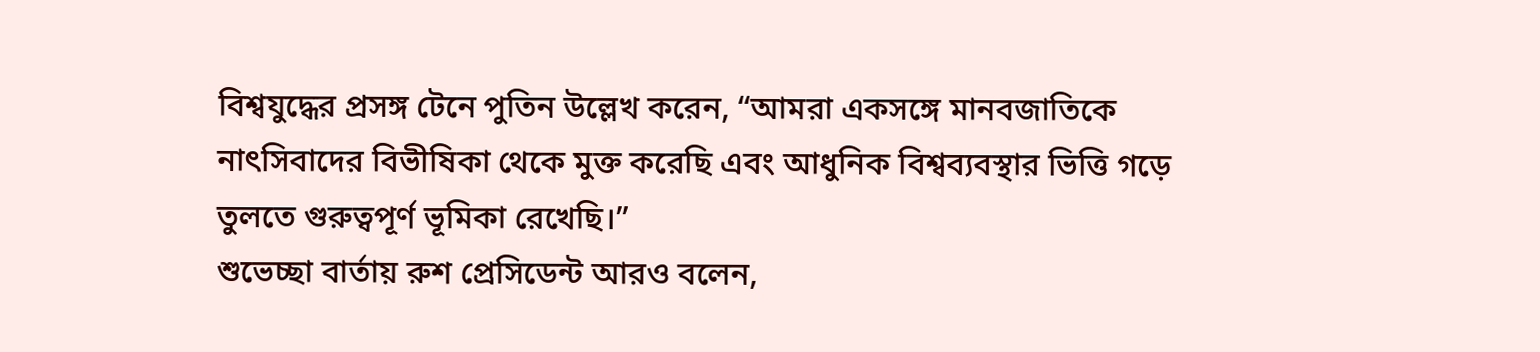বিশ্বযুদ্ধের প্রসঙ্গ টেনে পুতিন উল্লেখ করেন, “আমরা একসঙ্গে মানবজাতিকে নাৎসিবাদের বিভীষিকা থেকে মুক্ত করেছি এবং আধুনিক বিশ্বব্যবস্থার ভিত্তি গড়ে তুলতে গুরুত্বপূর্ণ ভূমিকা রেখেছি।”
শুভেচ্ছা বার্তায় রুশ প্রেসিডেন্ট আরও বলেন,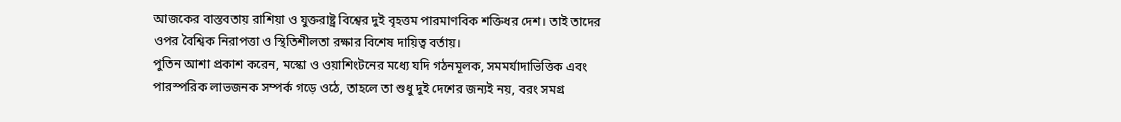আজকের বাস্তবতায় রাশিয়া ও যুক্তরাষ্ট্র বিশ্বের দুই বৃহত্তম পারমাণবিক শক্তিধর দেশ। তাই তাদের ওপর বৈশ্বিক নিরাপত্তা ও স্থিতিশীলতা রক্ষার বিশেষ দায়িত্ব বর্তায়।
পুতিন আশা প্রকাশ করেন, মস্কো ও ওয়াশিংটনের মধ্যে যদি গঠনমূলক, সমমর্যাদাভিত্তিক এবং পারস্পরিক লাভজনক সম্পর্ক গড়ে ওঠে, তাহলে তা শুধু দুই দেশের জন্যই নয়, বরং সমগ্র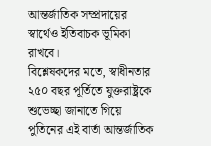আন্তর্জাতিক সম্প্রদায়ের স্বার্থেও ইতিবাচক ভূমিকা রাখবে।
বিশ্লেষকদের মতে, স্বাধীনতার ২৫০ বছর পূর্তিতে যুক্তরাষ্ট্রকে শুভেচ্ছা জানাতে গিয়ে পুতিনের এই বার্তা আন্তর্জাতিক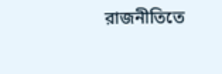রাজনীতিতে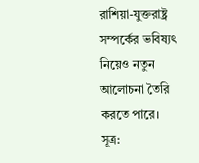রাশিয়া-যুক্তরাষ্ট্র সম্পর্কের ভবিষ্যৎ নিয়েও নতুন আলোচনা তৈরি করতে পারে।
সূত্র: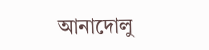আনাদোলু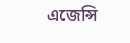এজেন্সি